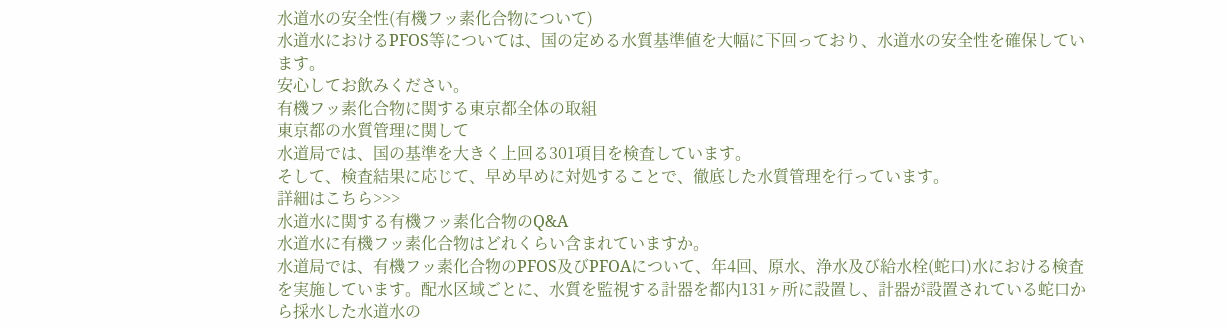水道水の安全性(有機フッ素化合物について)
水道水におけるPFOS等については、国の定める水質基準値を大幅に下回っており、水道水の安全性を確保しています。
安心してお飲みください。
有機フッ素化合物に関する東京都全体の取組
東京都の水質管理に関して
水道局では、国の基準を大きく上回る301項目を検査しています。
そして、検査結果に応じて、早め早めに対処することで、徹底した水質管理を行っています。
詳細はこちら>>>
水道水に関する有機フッ素化合物のQ&A
水道水に有機フッ素化合物はどれくらい含まれていますか。
水道局では、有機フッ素化合物のPFOS及びPFOAについて、年4回、原水、浄水及び給水栓(蛇口)水における検査を実施しています。配水区域ごとに、水質を監視する計器を都内131ヶ所に設置し、計器が設置されている蛇口から採水した水道水の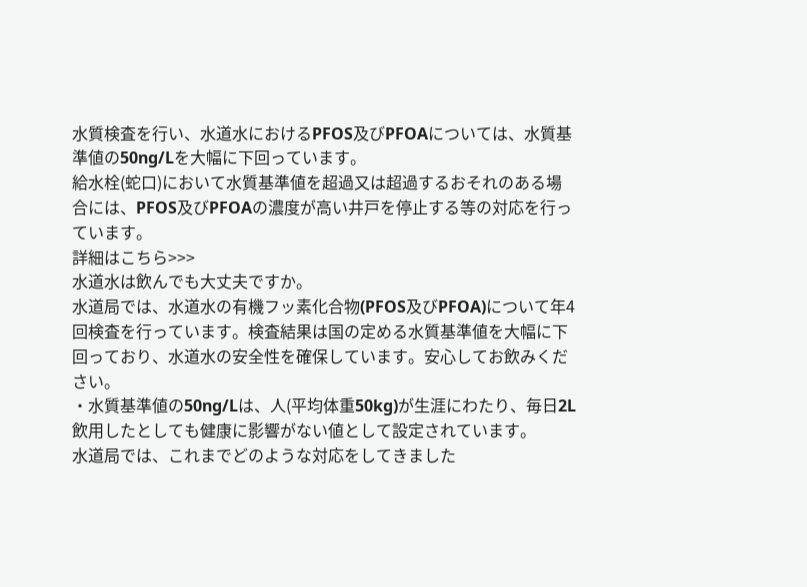水質検査を行い、水道水におけるPFOS及びPFOAについては、水質基準値の50ng/Lを大幅に下回っています。
給水栓(蛇口)において水質基準値を超過又は超過するおそれのある場合には、PFOS及びPFOAの濃度が高い井戸を停止する等の対応を行っています。
詳細はこちら>>>
水道水は飲んでも大丈夫ですか。
水道局では、水道水の有機フッ素化合物(PFOS及びPFOA)について年4回検査を行っています。検査結果は国の定める水質基準値を大幅に下回っており、水道水の安全性を確保しています。安心してお飲みください。
・水質基準値の50ng/Lは、人(平均体重50kg)が生涯にわたり、毎日2L飲用したとしても健康に影響がない値として設定されています。
水道局では、これまでどのような対応をしてきました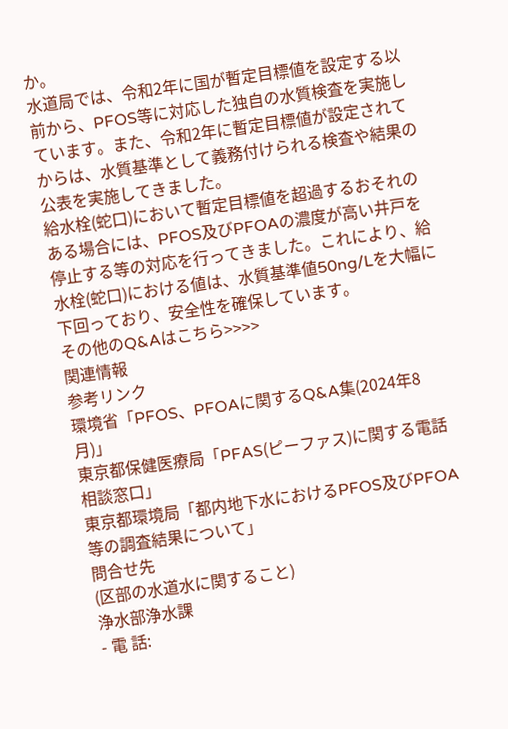か。
水道局では、令和2年に国が暫定目標値を設定する以前から、PFOS等に対応した独自の水質検査を実施しています。また、令和2年に暫定目標値が設定されてからは、水質基準として義務付けられる検査や結果の公表を実施してきました。
給水栓(蛇口)において暫定目標値を超過するおそれのある場合には、PFOS及びPFOAの濃度が高い井戸を停止する等の対応を行ってきました。これにより、給水栓(蛇口)における値は、水質基準値50ng/Lを大幅に下回っており、安全性を確保しています。
その他のQ&Aはこちら>>>>
関連情報
参考リンク
環境省「PFOS、PFOAに関するQ&A集(2024年8月)」
東京都保健医療局「PFAS(ピーファス)に関する電話相談窓口」
東京都環境局「都内地下水におけるPFOS及びPFOA等の調査結果について」
問合せ先
(区部の水道水に関すること)
浄水部浄水課
- 電 話: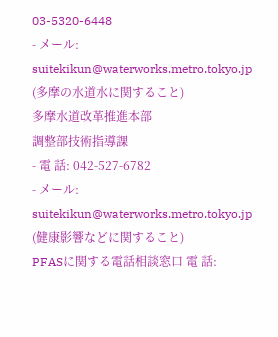03-5320-6448
- メール: suitekikun@waterworks.metro.tokyo.jp
(多摩の水道水に関すること)
多摩水道改革推進本部
調整部技術指導課
- 電 話: 042-527-6782
- メール: suitekikun@waterworks.metro.tokyo.jp
(健康影響などに関すること)
PFASに関する電話相談窓口 電 話: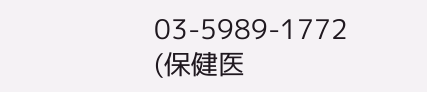03-5989-1772
(保健医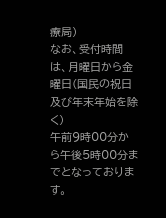療局)
なお、受付時間は、月曜日から金曜日(国民の祝日及び年末年始を除く)
午前9時00分から午後5時00分までとなっております。